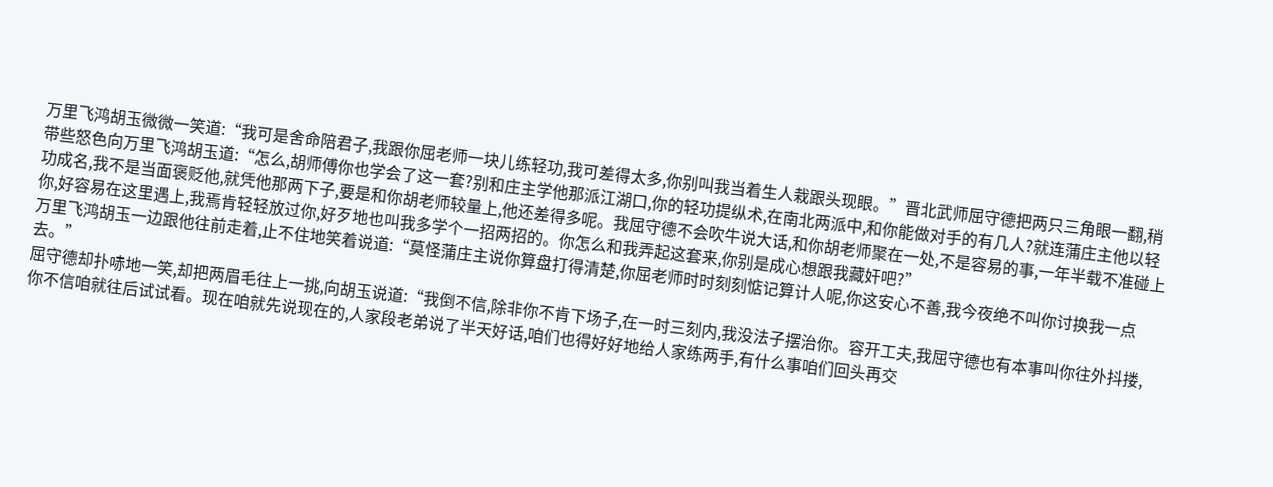万里飞鸿胡玉微微一笑道:“我可是舍命陪君子,我跟你屈老师一块儿练轻功,我可差得太多,你别叫我当着生人栽跟头现眼。”晋北武师屈守德把两只三角眼一翻,稍带些怒色向万里飞鸿胡玉道:“怎么,胡师傅你也学会了这一套?别和庄主学他那派江湖口,你的轻功提纵术,在南北两派中,和你能做对手的有几人?就连蒲庄主他以轻功成名,我不是当面褒贬他,就凭他那两下子,要是和你胡老师较量上,他还差得多呢。我屈守德不会吹牛说大话,和你胡老师聚在一处,不是容易的事,一年半载不准碰上你,好容易在这里遇上,我焉肯轻轻放过你,好歹地也叫我多学个一招两招的。你怎么和我弄起这套来,你别是成心想跟我藏奸吧?”
万里飞鸿胡玉一边跟他往前走着,止不住地笑着说道:“莫怪蒲庄主说你算盘打得清楚,你屈老师时时刻刻惦记算计人呢,你这安心不善,我今夜绝不叫你讨换我一点去。”
屈守德却扑哧地一笑,却把两眉毛往上一挑,向胡玉说道:“我倒不信,除非你不肯下场子,在一时三刻内,我没法子摆治你。容开工夫,我屈守德也有本事叫你往外抖搂,你不信咱就往后试试看。现在咱就先说现在的,人家段老弟说了半天好话,咱们也得好好地给人家练两手,有什么事咱们回头再交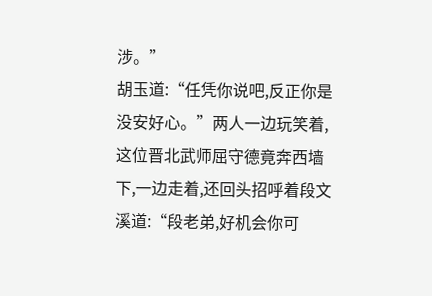涉。”
胡玉道:“任凭你说吧,反正你是没安好心。”两人一边玩笑着,这位晋北武师屈守德竟奔西墙下,一边走着,还回头招呼着段文溪道:“段老弟,好机会你可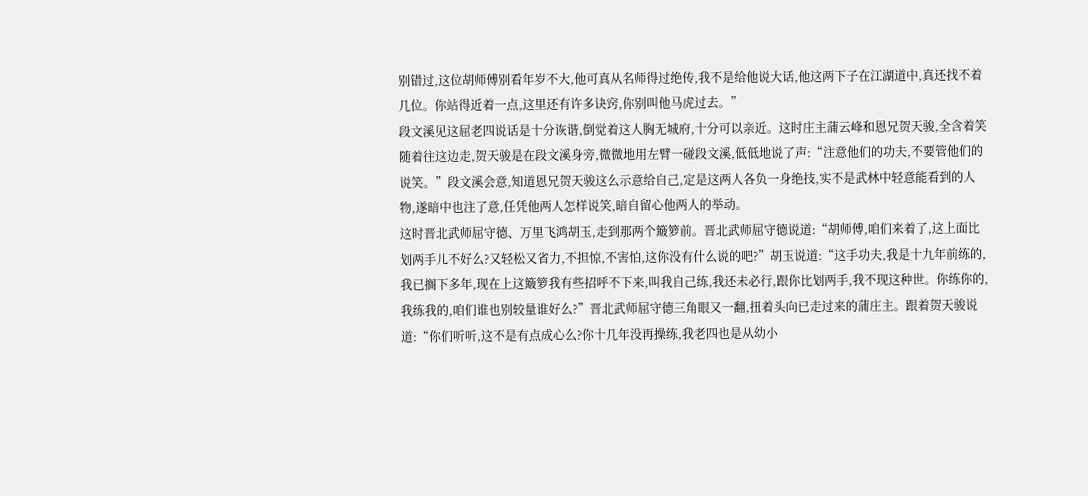别错过,这位胡师傅别看年岁不大,他可真从名师得过绝传,我不是给他说大话,他这两下子在江湖道中,真还找不着几位。你站得近着一点,这里还有许多诀窍,你别叫他马虎过去。”
段文溪见这屈老四说话是十分诙谐,倒觉着这人胸无城府,十分可以亲近。这时庄主蒲云峰和恩兄贺天骏,全含着笑随着往这边走,贺天骏是在段文溪身旁,微微地用左臂一碰段文溪,低低地说了声:“注意他们的功夫,不要管他们的说笑。”段文溪会意,知道恩兄贺天骏这么示意给自己,定是这两人各负一身绝技,实不是武林中轻意能看到的人物,遂暗中也注了意,任凭他两人怎样说笑,暗自留心他两人的举动。
这时晋北武师屈守德、万里飞鸿胡玉,走到那两个簸箩前。晋北武师屈守德说道:“胡师傅,咱们来着了,这上面比划两手儿不好么?又轻松又省力,不担惊,不害怕,这你没有什么说的吧?”胡玉说道:“这手功夫,我是十九年前练的,我已搁下多年,现在上这簸箩我有些招呼不下来,叫我自己练,我还未必行,跟你比划两手,我不现这种世。你练你的,我练我的,咱们谁也别较量谁好么?”晋北武师屈守德三角眼又一翻,扭着头向已走过来的蒲庄主。跟着贺天骏说道:“你们听听,这不是有点成心么?你十几年没再操练,我老四也是从幼小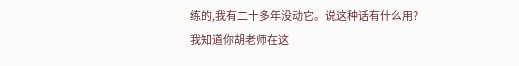练的,我有二十多年没动它。说这种话有什么用?我知道你胡老师在这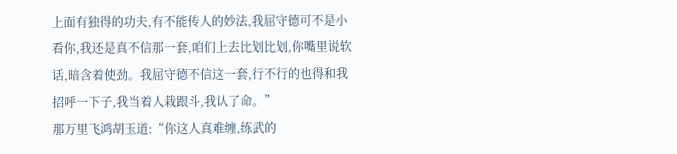上面有独得的功夫,有不能传人的妙法,我屈守德可不是小看你,我还是真不信那一套,咱们上去比划比划,你嘴里说软话,暗含着使劲。我屈守德不信这一套,行不行的也得和我招呼一下子,我当着人栽跟斗,我认了命。”
那万里飞鸿胡玉道:“你这人真难缠,练武的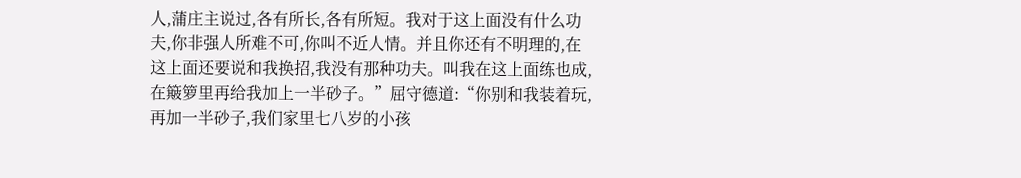人,蒲庄主说过,各有所长,各有所短。我对于这上面没有什么功夫,你非强人所难不可,你叫不近人情。并且你还有不明理的,在这上面还要说和我换招,我没有那种功夫。叫我在这上面练也成,在簸箩里再给我加上一半砂子。”屈守德道:“你别和我装着玩,再加一半砂子,我们家里七八岁的小孩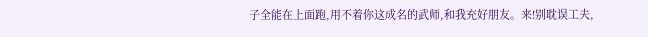子全能在上面跑,用不着你这成名的武师,和我充好朋友。来!别耽误工夫,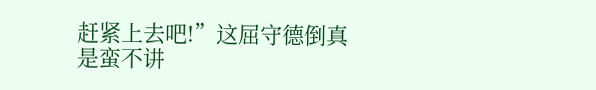赶紧上去吧!”这屈守德倒真是蛮不讲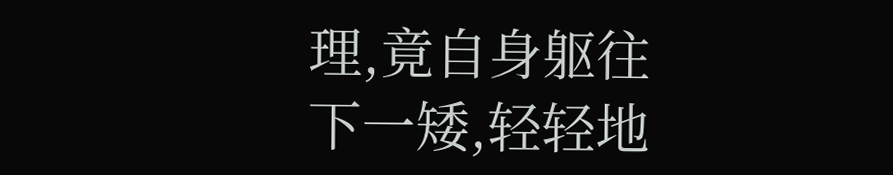理,竟自身躯往下一矮,轻轻地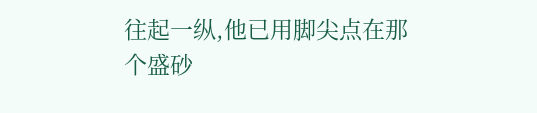往起一纵,他已用脚尖点在那个盛砂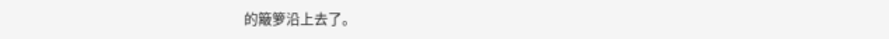的簸箩沿上去了。